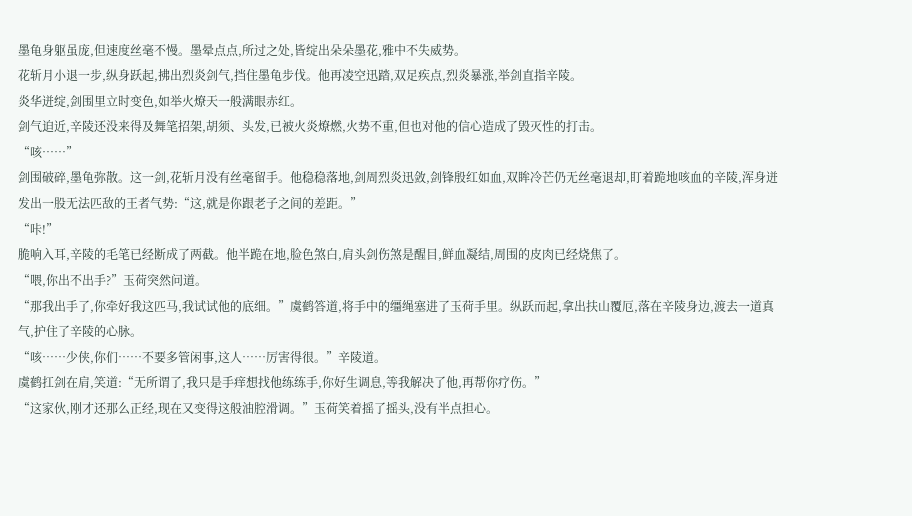墨龟身躯虽庞,但速度丝毫不慢。墨晕点点,所过之处,皆绽出朵朵墨花,雅中不失威势。
花斩月小退一步,纵身跃起,拂出烈炎剑气,挡住墨龟步伐。他再凌空迅踏,双足疾点,烈炎暴涨,举剑直指辛陵。
炎华迸绽,剑围里立时变色,如举火燎天一般满眼赤红。
剑气迫近,辛陵还没来得及舞笔招架,胡须、头发,已被火炎燎燃,火势不重,但也对他的信心造成了毁灭性的打击。
“咳……”
剑围破碎,墨龟弥散。这一剑,花斩月没有丝毫留手。他稳稳落地,剑周烈炎迅敛,剑锋殷红如血,双眸冷芒仍无丝毫退却,盯着跪地咳血的辛陵,浑身迸发出一股无法匹敌的王者气势:“这,就是你跟老子之间的差距。”
“咔!”
脆响入耳,辛陵的毛笔已经断成了两截。他半跪在地,脸色煞白,肩头剑伤煞是醒目,鲜血凝结,周围的皮肉已经烧焦了。
“喂,你出不出手?”玉荷突然问道。
“那我出手了,你牵好我这匹马,我试试他的底细。”虞鹤答道,将手中的缰绳塞进了玉荷手里。纵跃而起,拿出扶山覆厄,落在辛陵身边,渡去一道真气,护住了辛陵的心脉。
“咳……少侠,你们……不要多管闲事,这人……厉害得很。”辛陵道。
虞鹤扛剑在肩,笑道:“无所谓了,我只是手痒想找他练练手,你好生调息,等我解决了他,再帮你疗伤。”
“这家伙,刚才还那么正经,现在又变得这般油腔滑调。”玉荷笑着摇了摇头,没有半点担心。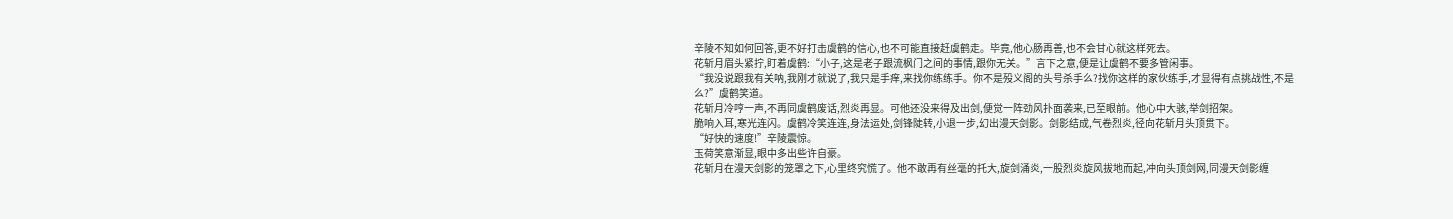辛陵不知如何回答,更不好打击虞鹤的信心,也不可能直接赶虞鹤走。毕竟,他心肠再善,也不会甘心就这样死去。
花斩月眉头紧拧,盯着虞鹤:“小子,这是老子跟流枫门之间的事情,跟你无关。”言下之意,便是让虞鹤不要多管闲事。
“我没说跟我有关呐,我刚才就说了,我只是手痒,来找你练练手。你不是殁义阁的头号杀手么?找你这样的家伙练手,才显得有点挑战性,不是么?”虞鹤笑道。
花斩月冷哼一声,不再同虞鹤废话,烈炎再显。可他还没来得及出剑,便觉一阵劲风扑面袭来,已至眼前。他心中大骇,举剑招架。
脆响入耳,寒光连闪。虞鹤冷笑连连,身法运处,剑锋陡转,小退一步,幻出漫天剑影。剑影结成,气卷烈炎,径向花斩月头顶贯下。
“好快的速度!”辛陵震惊。
玉荷笑意渐显,眼中多出些许自豪。
花斩月在漫天剑影的笼罩之下,心里终究慌了。他不敢再有丝毫的托大,旋剑涌炎,一股烈炎旋风拔地而起,冲向头顶剑网,同漫天剑影缠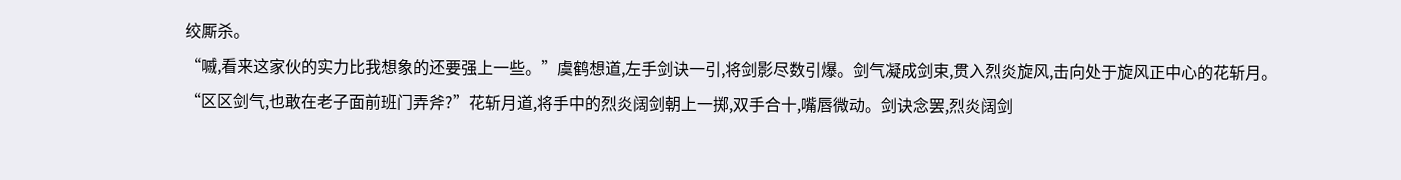绞厮杀。
“嘁,看来这家伙的实力比我想象的还要强上一些。”虞鹤想道,左手剑诀一引,将剑影尽数引爆。剑气凝成剑束,贯入烈炎旋风,击向处于旋风正中心的花斩月。
“区区剑气,也敢在老子面前班门弄斧?”花斩月道,将手中的烈炎阔剑朝上一掷,双手合十,嘴唇微动。剑诀念罢,烈炎阔剑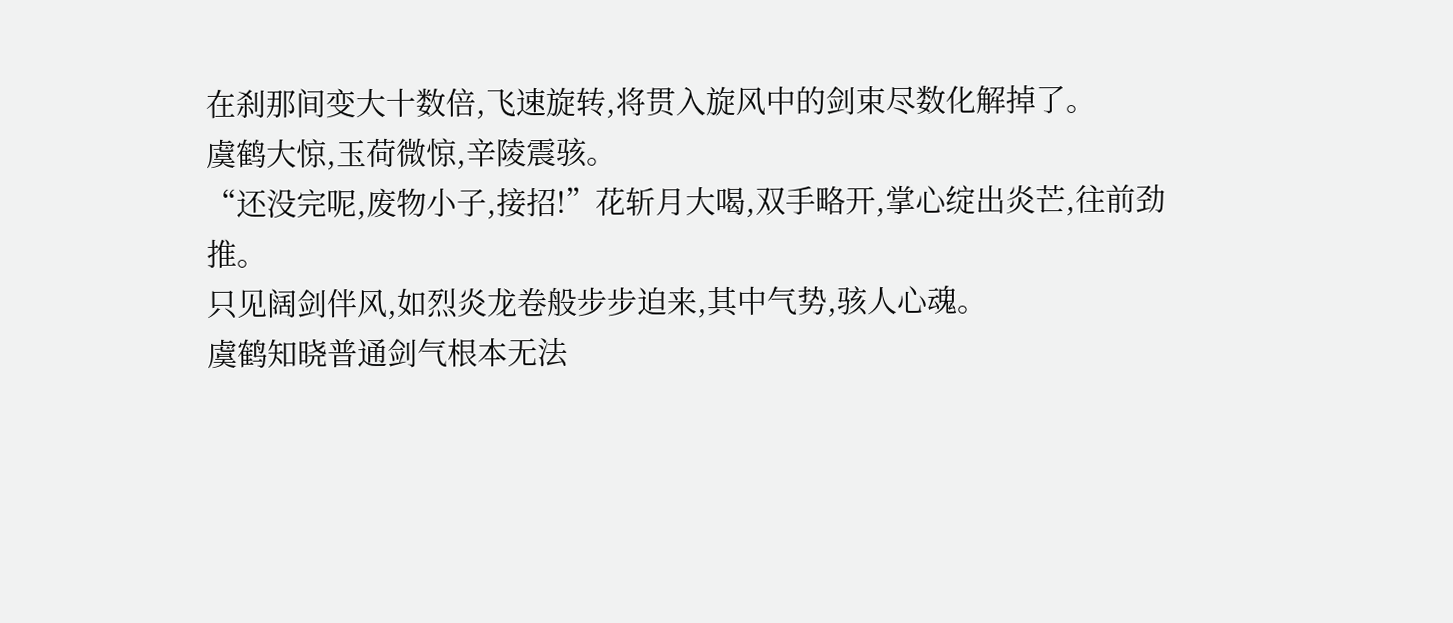在刹那间变大十数倍,飞速旋转,将贯入旋风中的剑束尽数化解掉了。
虞鹤大惊,玉荷微惊,辛陵震骇。
“还没完呢,废物小子,接招!”花斩月大喝,双手略开,掌心绽出炎芒,往前劲推。
只见阔剑伴风,如烈炎龙卷般步步迫来,其中气势,骇人心魂。
虞鹤知晓普通剑气根本无法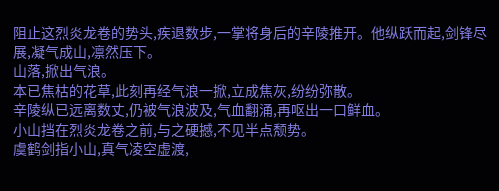阻止这烈炎龙卷的势头,疾退数步,一掌将身后的辛陵推开。他纵跃而起,剑锋尽展,凝气成山,凛然压下。
山落,掀出气浪。
本已焦枯的花草,此刻再经气浪一掀,立成焦灰,纷纷弥散。
辛陵纵已远离数丈,仍被气浪波及,气血翻涌,再呕出一口鲜血。
小山挡在烈炎龙卷之前,与之硬撼,不见半点颓势。
虞鹤剑指小山,真气凌空虚渡,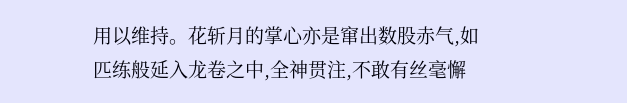用以维持。花斩月的掌心亦是窜出数股赤气,如匹练般延入龙卷之中,全神贯注,不敢有丝毫懈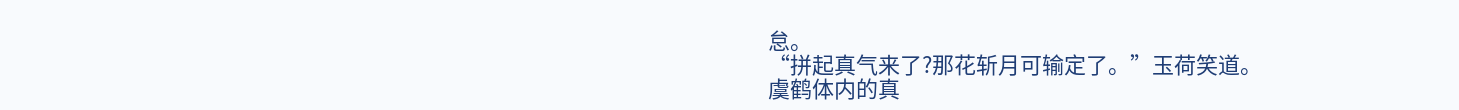怠。
“拼起真气来了?那花斩月可输定了。”玉荷笑道。
虞鹤体内的真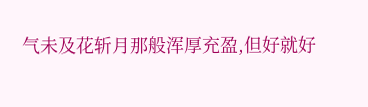气未及花斩月那般浑厚充盈,但好就好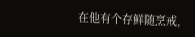在他有个存鲜随烹戒,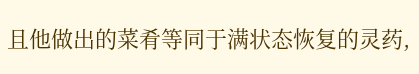且他做出的菜肴等同于满状态恢复的灵药,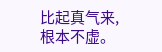比起真气来,根本不虚。